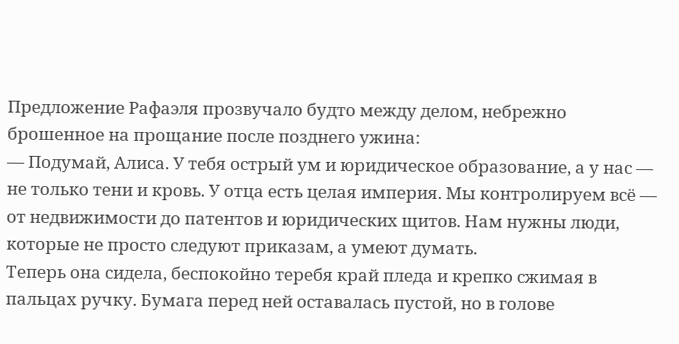Предложение Рафаэля прозвучало будто между делом, небрежно брошенное на прощание после позднего ужина:
— Подумай, Алиса. У тебя острый ум и юридическое образование, а у нас — не только тени и кровь. У отца есть целая империя. Мы контролируем всё — от недвижимости до патентов и юридических щитов. Нам нужны люди, которые не просто следуют приказам, а умеют думать.
Теперь она сидела, беспокойно теребя край пледа и крепко сжимая в пальцах ручку. Бумага перед ней оставалась пустой, но в голове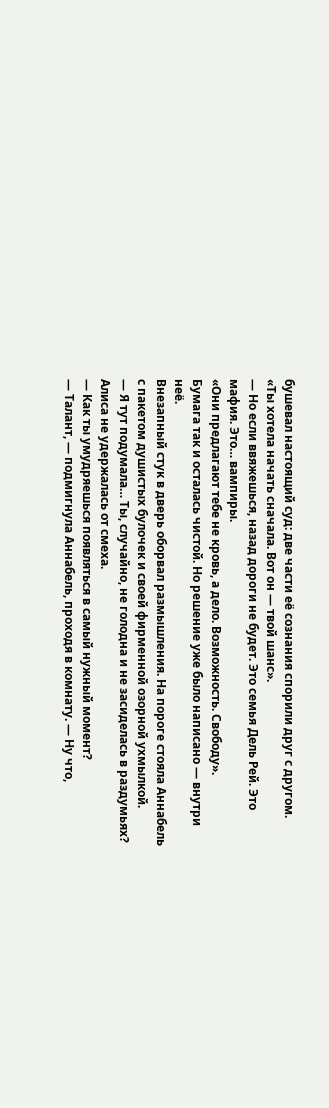бушевал настоящий суд: две части её сознания спорили друг с другом.
«Ты хотела начать сначала. Вот он — твой шанс».
— Но если ввяжешься, назад дороги не будет. Это семья Дель Рей. Это мафия. Это… вампиры.
«Они предлагают тебе не кровь, а дело. Возможность. Свободу».
Бумага так и осталась чистой. Но решение уже было написано — внутри неё.
Внезапный стук в дверь оборвал размышления. На пороге стояла Аннабель с пакетом душистых булочек и своей фирменной озорной ухмылкой.
— Я тут подумала… Ты, случайно, не голодна и не засиделась в раздумьях?
Алиса не удержалась от смеха.
— Как ты умудряешься появляться в самый нужный момент?
— Талант, — подмигнула Аннабель, проходя в комнату. — Ну что,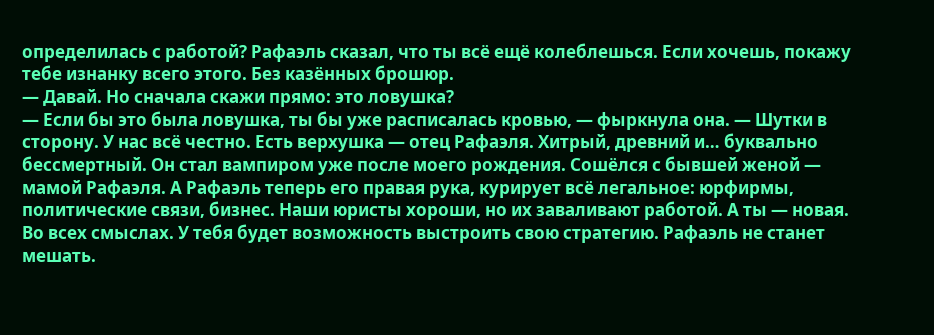определилась с работой? Рафаэль сказал, что ты всё ещё колеблешься. Если хочешь, покажу тебе изнанку всего этого. Без казённых брошюр.
— Давай. Но сначала скажи прямо: это ловушка?
— Если бы это была ловушка, ты бы уже расписалась кровью, — фыркнула она. — Шутки в сторону. У нас всё честно. Есть верхушка — отец Рафаэля. Хитрый, древний и… буквально бессмертный. Он стал вампиром уже после моего рождения. Сошёлся с бывшей женой — мамой Рафаэля. А Рафаэль теперь его правая рука, курирует всё легальное: юрфирмы, политические связи, бизнес. Наши юристы хороши, но их заваливают работой. А ты — новая. Во всех смыслах. У тебя будет возможность выстроить свою стратегию. Рафаэль не станет мешать.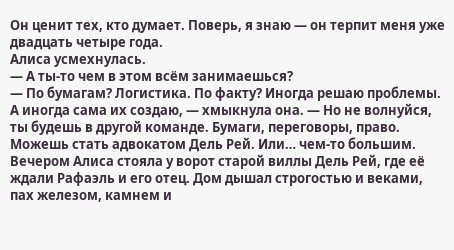Он ценит тех, кто думает. Поверь, я знаю — он терпит меня уже двадцать четыре года.
Алиса усмехнулась.
— А ты-то чем в этом всём занимаешься?
— По бумагам? Логистика. По факту? Иногда решаю проблемы. А иногда сама их создаю, — хмыкнула она. — Но не волнуйся, ты будешь в другой команде. Бумаги, переговоры, право. Можешь стать адвокатом Дель Рей. Или… чем-то большим.
Вечером Алиса стояла у ворот старой виллы Дель Рей, где её ждали Рафаэль и его отец. Дом дышал строгостью и веками, пах железом, камнем и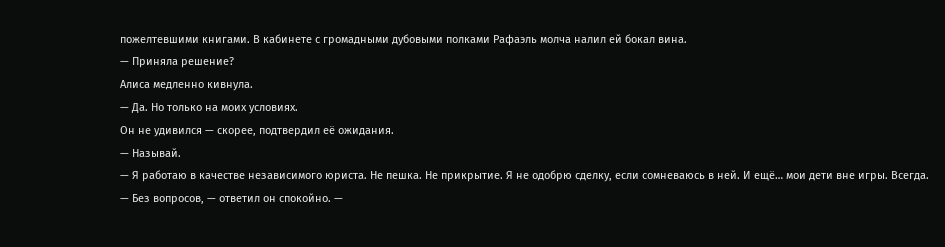пожелтевшими книгами. В кабинете с громадными дубовыми полками Рафаэль молча налил ей бокал вина.
— Приняла решение?
Алиса медленно кивнула.
— Да. Но только на моих условиях.
Он не удивился — скорее, подтвердил её ожидания.
— Называй.
— Я работаю в качестве независимого юриста. Не пешка. Не прикрытие. Я не одобрю сделку, если сомневаюсь в ней. И ещё… мои дети вне игры. Всегда.
— Без вопросов, — ответил он спокойно. —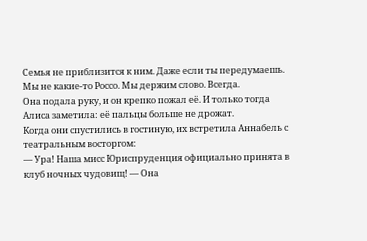Семья не приблизится к ним. Даже если ты передумаешь. Мы не какие-то Россо. Мы держим слово. Всегда.
Она подала руку, и он крепко пожал её. И только тогда Алиса заметила: её пальцы больше не дрожат.
Когда они спустились в гостиную, их встретила Аннабель с театральным восторгом:
— Ура! Наша мисс Юриспруденция официально принята в клуб ночных чудовищ! — Она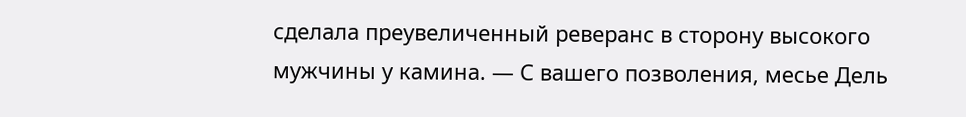сделала преувеличенный реверанс в сторону высокого мужчины у камина. — С вашего позволения, месье Дель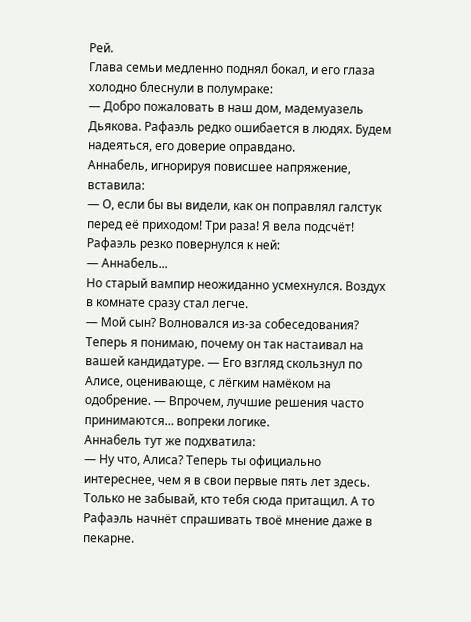Рей.
Глава семьи медленно поднял бокал, и его глаза холодно блеснули в полумраке:
— Добро пожаловать в наш дом, мадемуазель Дьякова. Рафаэль редко ошибается в людях. Будем надеяться, его доверие оправдано.
Аннабель, игнорируя повисшее напряжение, вставила:
— О, если бы вы видели, как он поправлял галстук перед её приходом! Три раза! Я вела подсчёт!
Рафаэль резко повернулся к ней:
— Аннабель...
Но старый вампир неожиданно усмехнулся. Воздух в комнате сразу стал легче.
— Мой сын? Волновался из-за собеседования? Теперь я понимаю, почему он так настаивал на вашей кандидатуре. — Его взгляд скользнул по Алисе, оценивающе, с лёгким намёком на одобрение. — Впрочем, лучшие решения часто принимаются… вопреки логике.
Аннабель тут же подхватила:
— Ну что, Алиса? Теперь ты официально интереснее, чем я в свои первые пять лет здесь. Только не забывай, кто тебя сюда притащил. А то Рафаэль начнёт спрашивать твоё мнение даже в пекарне.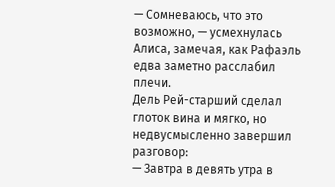— Сомневаюсь, что это возможно, — усмехнулась Алиса, замечая, как Рафаэль едва заметно расслабил плечи.
Дель Рей-старший сделал глоток вина и мягко, но недвусмысленно завершил разговор:
— Завтра в девять утра в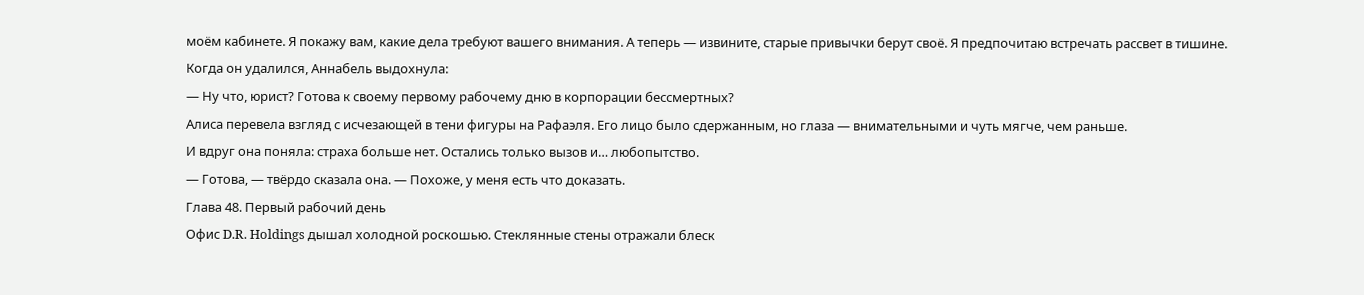моём кабинете. Я покажу вам, какие дела требуют вашего внимания. А теперь — извините, старые привычки берут своё. Я предпочитаю встречать рассвет в тишине.
Когда он удалился, Аннабель выдохнула:
— Ну что, юрист? Готова к своему первому рабочему дню в корпорации бессмертных?
Алиса перевела взгляд с исчезающей в тени фигуры на Рафаэля. Его лицо было сдержанным, но глаза — внимательными и чуть мягче, чем раньше.
И вдруг она поняла: страха больше нет. Остались только вызов и… любопытство.
— Готова, — твёрдо сказала она. — Похоже, у меня есть что доказать.
Глава 48. Первый рабочий день
Офис D.R. Holdings дышал холодной роскошью. Стеклянные стены отражали блеск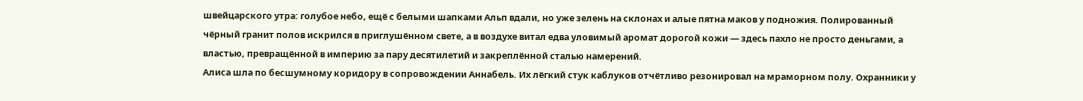швейцарского утра: голубое небо, ещё с белыми шапками Альп вдали, но уже зелень на склонах и алые пятна маков у подножия. Полированный чёрный гранит полов искрился в приглушённом свете, а в воздухе витал едва уловимый аромат дорогой кожи — здесь пахло не просто деньгами, а властью, превращённой в империю за пару десятилетий и закреплённой сталью намерений.
Алиса шла по бесшумному коридору в сопровождении Аннабель. Их лёгкий стук каблуков отчётливо резонировал на мраморном полу. Охранники у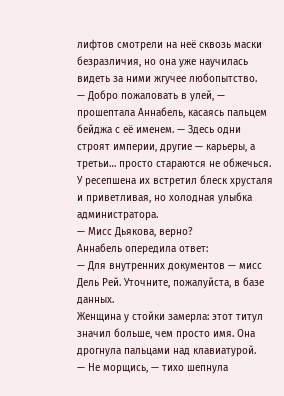лифтов смотрели на неё сквозь маски безразличия, но она уже научилась видеть за ними жгучее любопытство.
— Добро пожаловать в улей, — прошептала Аннабель, касаясь пальцем бейджа с её именем. — Здесь одни строят империи, другие — карьеры, а третьи… просто стараются не обжечься.
У ресепшена их встретил блеск хрусталя и приветливая, но холодная улыбка администратора.
— Мисс Дьякова, верно?
Аннабель опередила ответ:
— Для внутренних документов — мисс Дель Рей. Уточните, пожалуйста, в базе данных.
Женщина у стойки замерла: этот титул значил больше, чем просто имя. Она дрогнула пальцами над клавиатурой.
— Не морщись, — тихо шепнула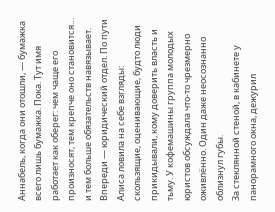Аннабель, когда они отошли, — бумажка всего лишь бумажка. Пока. Тут имя работает как оберег: чем чаще его произносят, тем крепче оно становится… и тем больше обязательств навязывает.
Впереди — юридический отдел. По пути Алиса ловила на себе взгляды: скользящие, оценивающие, будто люди прикидывали, кому доверить власть и тьму. У кофемашины группа молодых юристов обсуждала что-то чрезмерно оживлённо. Один даже неосознанно облизнул губы.
За стеклянной стеной, в кабинете у панорамного окна, дежурил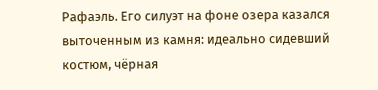Рафаэль. Его силуэт на фоне озера казался выточенным из камня: идеально сидевший костюм, чёрная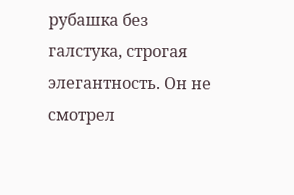рубашка без галстука, строгая элегантность. Он не смотрел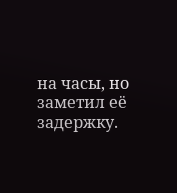на часы, но заметил её задержку.